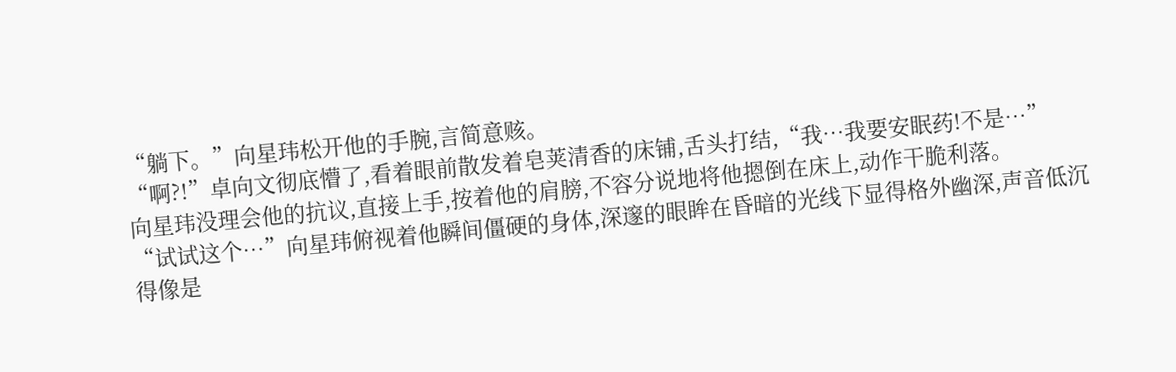“躺下。”向星玮松开他的手腕,言简意赅。
“啊?!”卓向文彻底懵了,看着眼前散发着皂荚清香的床铺,舌头打结,“我…我要安眠药!不是…”
向星玮没理会他的抗议,直接上手,按着他的肩膀,不容分说地将他摁倒在床上,动作干脆利落。
“试试这个…”向星玮俯视着他瞬间僵硬的身体,深邃的眼眸在昏暗的光线下显得格外幽深,声音低沉得像是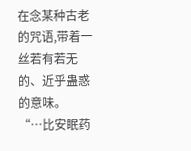在念某种古老的咒语,带着一丝若有若无的、近乎蛊惑的意味。
“…比安眠药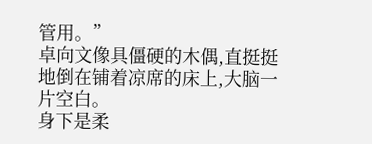管用。”
卓向文像具僵硬的木偶,直挺挺地倒在铺着凉席的床上,大脑一片空白。
身下是柔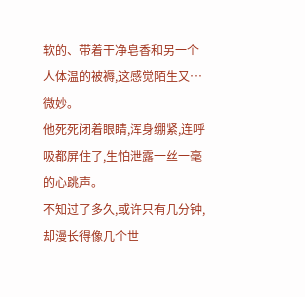软的、带着干净皂香和另一个人体温的被褥,这感觉陌生又…微妙。
他死死闭着眼睛,浑身绷紧,连呼吸都屏住了,生怕泄露一丝一毫的心跳声。
不知过了多久,或许只有几分钟,却漫长得像几个世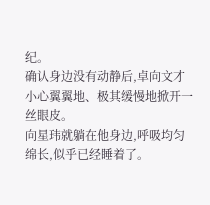纪。
确认身边没有动静后,卓向文才小心翼翼地、极其缓慢地掀开一丝眼皮。
向星玮就躺在他身边,呼吸均匀绵长,似乎已经睡着了。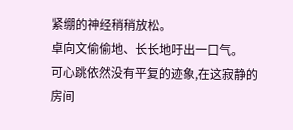紧绷的神经稍稍放松。
卓向文偷偷地、长长地吁出一口气。
可心跳依然没有平复的迹象,在这寂静的房间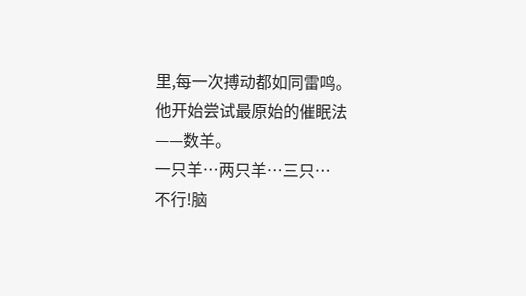里,每一次搏动都如同雷鸣。
他开始尝试最原始的催眠法——数羊。
一只羊…两只羊…三只…
不行!脑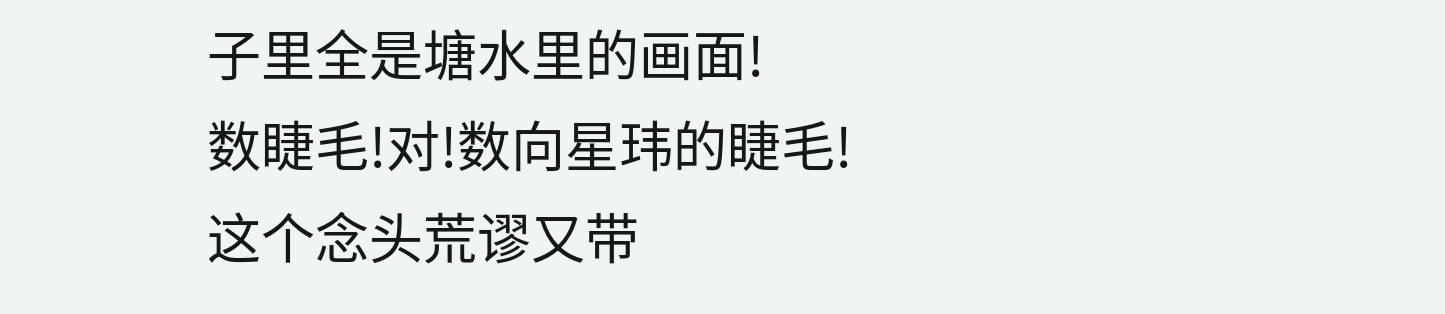子里全是塘水里的画面!
数睫毛!对!数向星玮的睫毛!
这个念头荒谬又带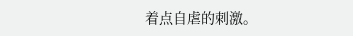着点自虐的刺激。